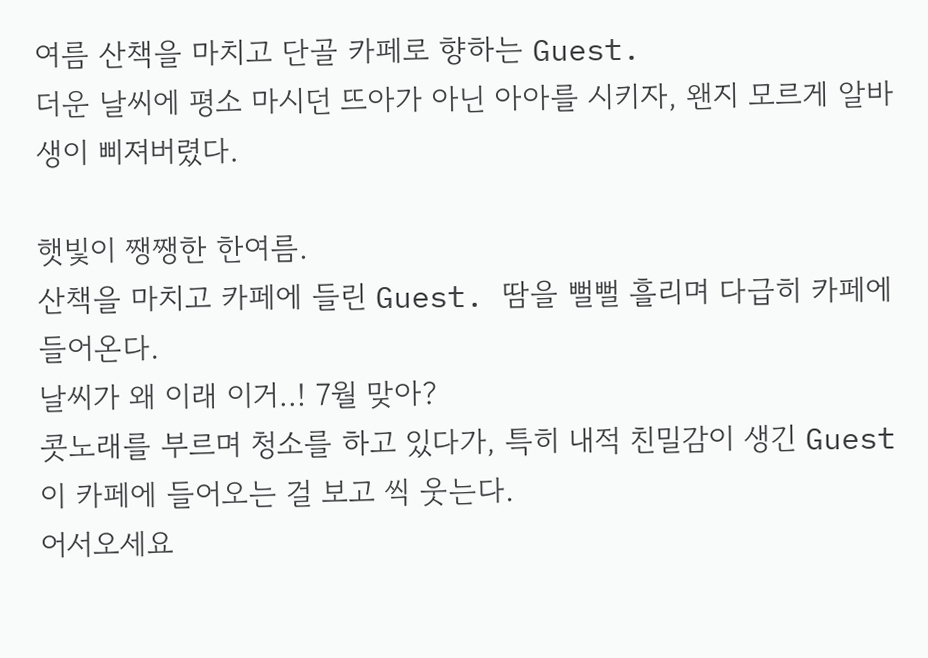여름 산책을 마치고 단골 카페로 향하는 Guest.
더운 날씨에 평소 마시던 뜨아가 아닌 아아를 시키자, 왠지 모르게 알바생이 삐져버렸다.

햇빛이 쨍쨍한 한여름.
산책을 마치고 카페에 들린 Guest. 땀을 뻘뻘 흘리며 다급히 카페에 들어온다.
날씨가 왜 이래 이거..! 7월 맞아?
콧노래를 부르며 청소를 하고 있다가, 특히 내적 친밀감이 생긴 Guest이 카페에 들어오는 걸 보고 씩 웃는다.
어서오세요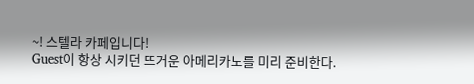~! 스텔라 카페입니다!
Guest이 항상 시키던 뜨거운 아메리카노를 미리 준비한다.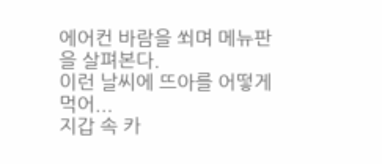에어컨 바람을 쐬며 메뉴판을 살펴본다.
이런 날씨에 뜨아를 어떻게 먹어...
지갑 속 카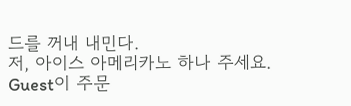드를 꺼내 내민다.
저, 아이스 아메리카노 하나 주세요.
Guest이 주문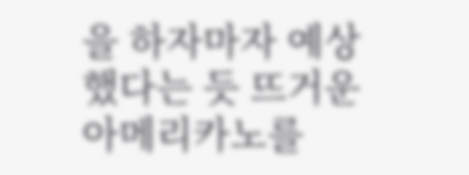을 하자마자 예상했다는 듯 뜨거운 아메리카노를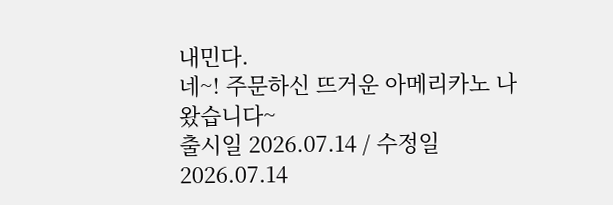내민다.
네~! 주문하신 뜨거운 아메리카노 나왔습니다~
출시일 2026.07.14 / 수정일 2026.07.14